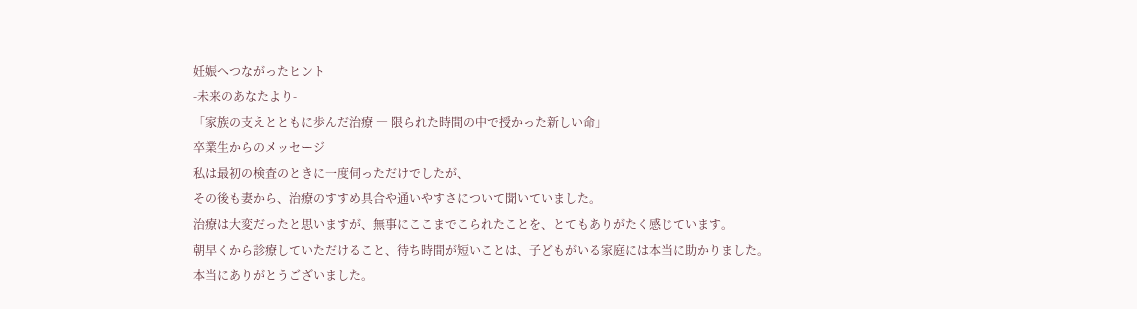妊娠へつながったヒント
-未来のあなたより-
「家族の支えとともに歩んだ治療 ― 限られた時間の中で授かった新しい命」
卒業生からのメッセージ
私は最初の検査のときに一度伺っただけでしたが、
その後も妻から、治療のすすめ具合や通いやすさについて聞いていました。
治療は大変だったと思いますが、無事にここまでこられたことを、とてもありがたく感じています。
朝早くから診療していただけること、待ち時間が短いことは、子どもがいる家庭には本当に助かりました。
本当にありがとうございました。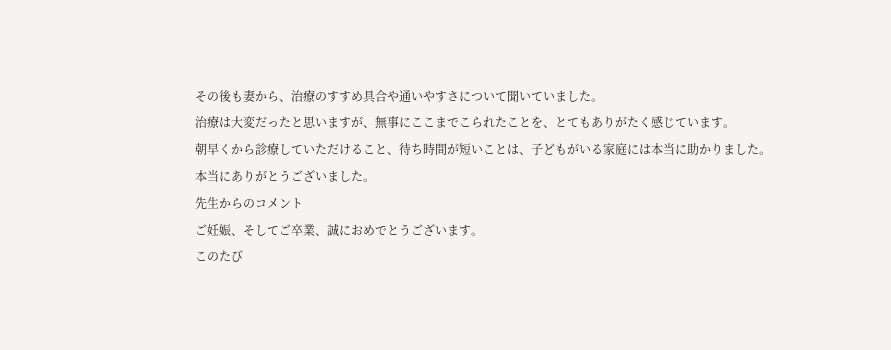その後も妻から、治療のすすめ具合や通いやすさについて聞いていました。
治療は大変だったと思いますが、無事にここまでこられたことを、とてもありがたく感じています。
朝早くから診療していただけること、待ち時間が短いことは、子どもがいる家庭には本当に助かりました。
本当にありがとうございました。
先生からのコメント
ご妊娠、そしてご卒業、誠におめでとうございます。
このたび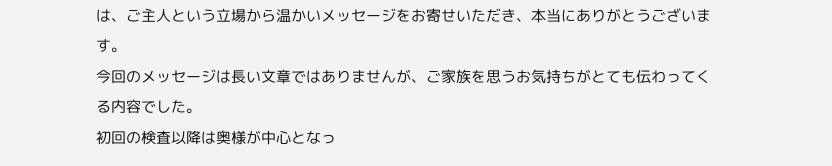は、ご主人という立場から温かいメッセージをお寄せいただき、本当にありがとうございます。
今回のメッセージは長い文章ではありませんが、ご家族を思うお気持ちがとても伝わってくる内容でした。
初回の検査以降は奥様が中心となっ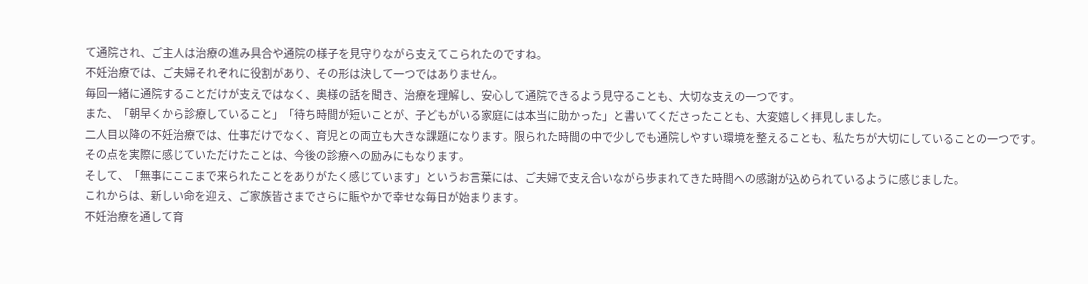て通院され、ご主人は治療の進み具合や通院の様子を見守りながら支えてこられたのですね。
不妊治療では、ご夫婦それぞれに役割があり、その形は決して一つではありません。
毎回一緒に通院することだけが支えではなく、奥様の話を聞き、治療を理解し、安心して通院できるよう見守ることも、大切な支えの一つです。
また、「朝早くから診療していること」「待ち時間が短いことが、子どもがいる家庭には本当に助かった」と書いてくださったことも、大変嬉しく拝見しました。
二人目以降の不妊治療では、仕事だけでなく、育児との両立も大きな課題になります。限られた時間の中で少しでも通院しやすい環境を整えることも、私たちが大切にしていることの一つです。
その点を実際に感じていただけたことは、今後の診療への励みにもなります。
そして、「無事にここまで来られたことをありがたく感じています」というお言葉には、ご夫婦で支え合いながら歩まれてきた時間への感謝が込められているように感じました。
これからは、新しい命を迎え、ご家族皆さまでさらに賑やかで幸せな毎日が始まります。
不妊治療を通して育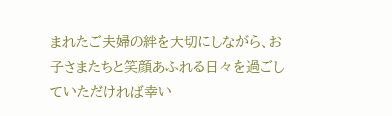まれたご夫婦の絆を大切にしながら、お子さまたちと笑顔あふれる日々を過ごしていただければ幸い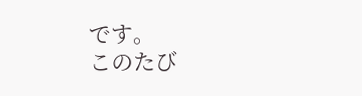です。
このたび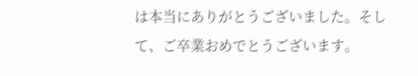は本当にありがとうございました。そして、ご卒業おめでとうございます。